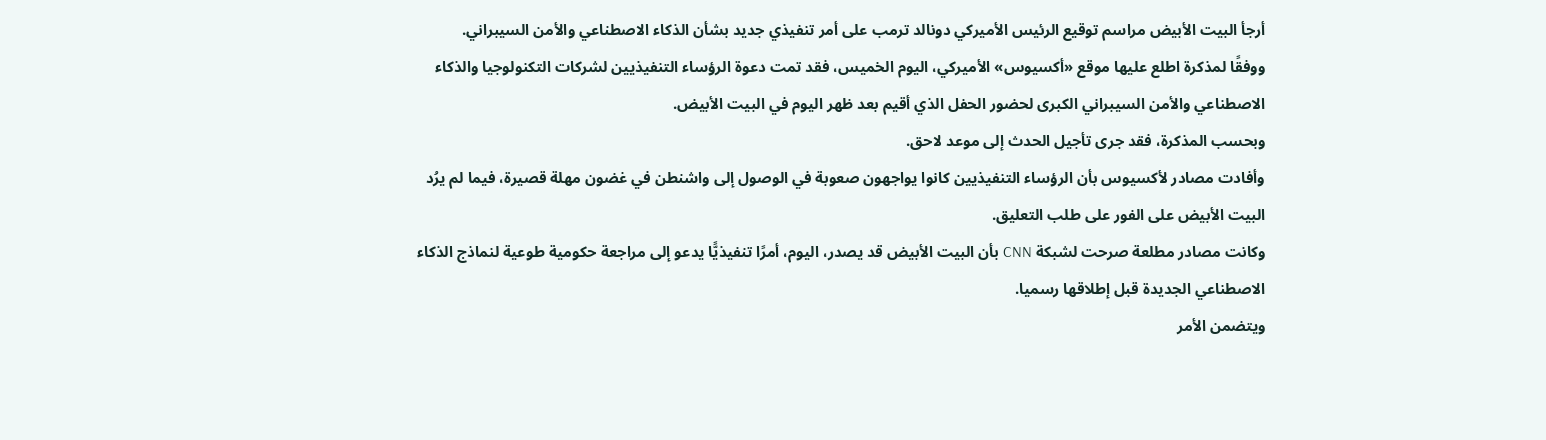أرجأ البيت الأبيض مراسم توقيع الرئيس الأميركي دونالد ترمب على أمر تنفيذي جديد بشأن الذكاء الاصطناعي والأمن السيبراني.
ووفقًا لمذكرة اطلع عليها موقع «أكسيوس» الأميركي، اليوم الخميس، فقد تمت دعوة الرؤساء التنفيذيين لشركات التكنولوجيا والذكاء الاصطناعي والأمن السيبراني الكبرى لحضور الحفل الذي أقيم بعد ظهر اليوم في البيت الأبيض.
وبحسب المذكرة، فقد جرى تأجيل الحدث إلى موعد لاحق.
وأفادت مصادر لأكسيوس بأن الرؤساء التنفيذيين كانوا يواجهون صعوبة في الوصول إلى واشنطن في غضون مهلة قصيرة، فيما لم يرُد البيت الأبيض على الفور على طلب التعليق.
وكانت مصادر مطلعة صرحت لشبكة CNN بأن البيت الأبيض قد يصدر، اليوم، أمرًا تنفيذيًّا يدعو إلى مراجعة حكومية طوعية لنماذج الذكاء الاصطناعي الجديدة قبل إطلاقها رسميا.
ويتضمن الأمر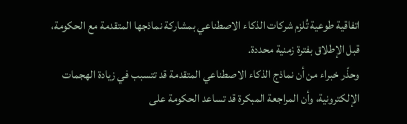اتفاقية طوعية تُلزم شركات الذكاء الاصطناعي بمشاركة نماذجها المتقدمة مع الحكومة، قبل الإطلاق بفترة زمنية محددة.
وحذّر خبراء من أن نماذج الذكاء الاصطناعي المتقدمة قد تتسبب في زيادة الهجمات الإلكترونية، وأن المراجعة المبكرة قد تساعد الحكومة على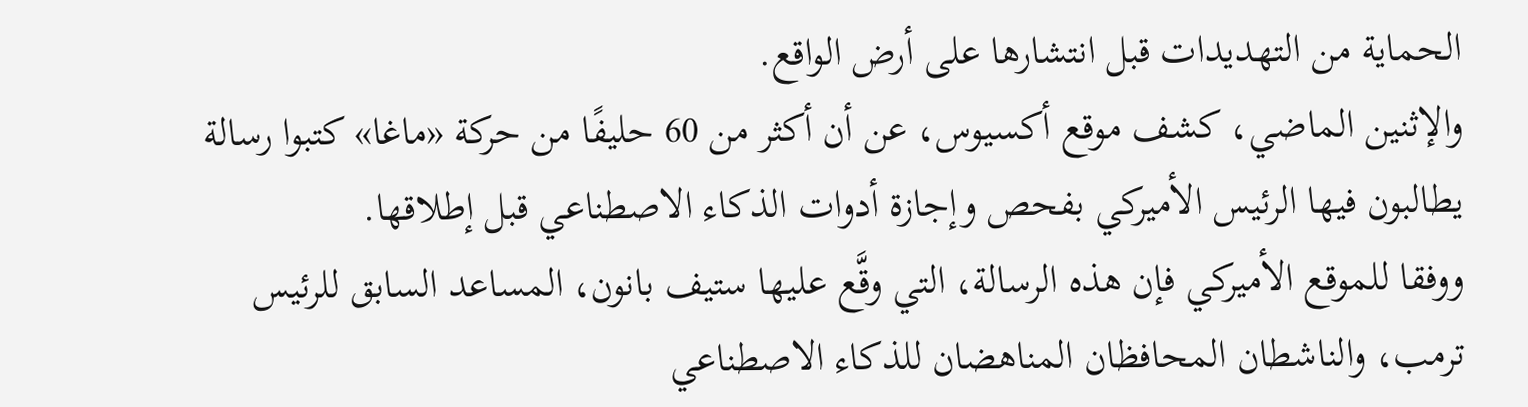الحماية من التهديدات قبل انتشارها على أرض الواقع.
والإثنين الماضي، كشف موقع أكسيوس، عن أن أكثر من 60 حليفًا من حركة «ماغا» كتبوا رسالة يطالبون فيها الرئيس الأميركي بفحص وإجازة أدوات الذكاء الاصطناعي قبل إطلاقها.
ووفقا للموقع الأميركي فإن هذه الرسالة، التي وقَّع عليها ستيف بانون، المساعد السابق للرئيس ترمب، والناشطان المحافظان المناهضان للذكاء الاصطناعي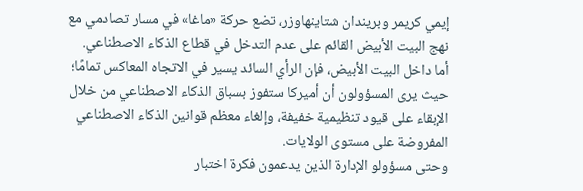إيمي كريمر وبريندان شتاينهاوزر، تضع حركة «ماغا» في مسار تصادمي مع نهج البيت الأبيض القائم على عدم التدخل في قطاع الذكاء الاصطناعي.
أما داخل البيت الأبيض، فإن الرأي السائد يسير في الاتجاه المعاكس تمامًا؛ حيث يرى المسؤولون أن أميركا ستفوز بسباق الذكاء الاصطناعي من خلال الإبقاء على قيود تنظيمية خفيفة، وإلغاء معظم قوانين الذكاء الاصطناعي المفروضة على مستوى الولايات.
وحتى مسؤولو الإدارة الذين يدعمون فكرة اختبار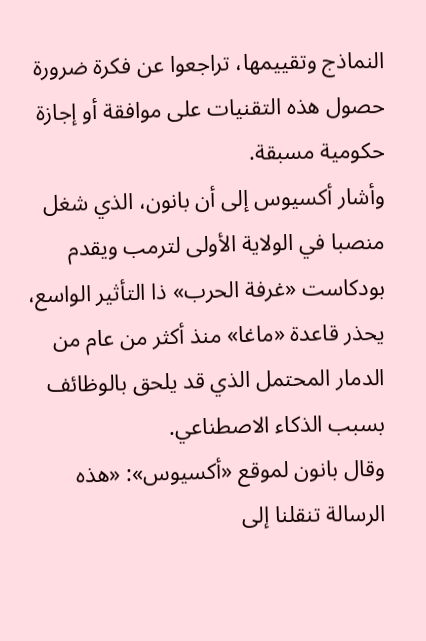النماذج وتقييمها، تراجعوا عن فكرة ضرورة حصول هذه التقنيات على موافقة أو إجازة حكومية مسبقة.
وأشار أكسيوس إلى أن بانون، الذي شغل منصبا في الولاية الأولى لترمب ويقدم بودكاست «غرفة الحرب» ذا التأثير الواسع، يحذر قاعدة «ماغا» منذ أكثر من عام من الدمار المحتمل الذي قد يلحق بالوظائف بسبب الذكاء الاصطناعي.
وقال بانون لموقع «أكسيوس»: «هذه الرسالة تنقلنا إلى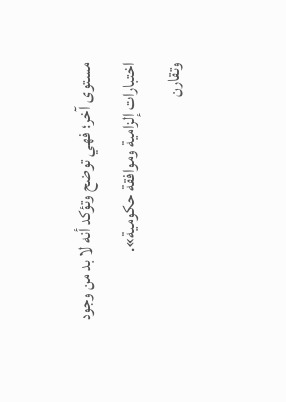مستوى آخر؛ فهي توضح وتؤكد أنه لا بد من وجود اختبارات إلزامية وموافقة حكومية».
وتقارن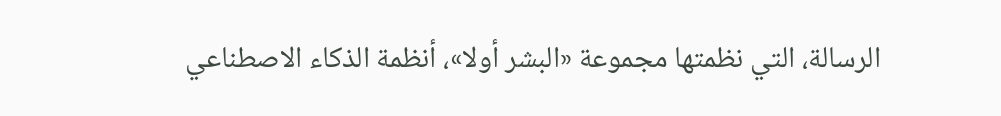الرسالة، التي نظمتها مجموعة «البشر أولا»، أنظمة الذكاء الاصطناعي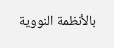بالأنظمة النووية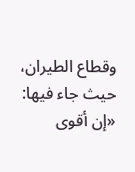وقطاع الطيران، حيث جاء فيها: «إن أقوى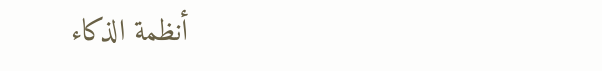أنظمة الذكاء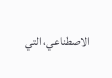الاصطناعي، التي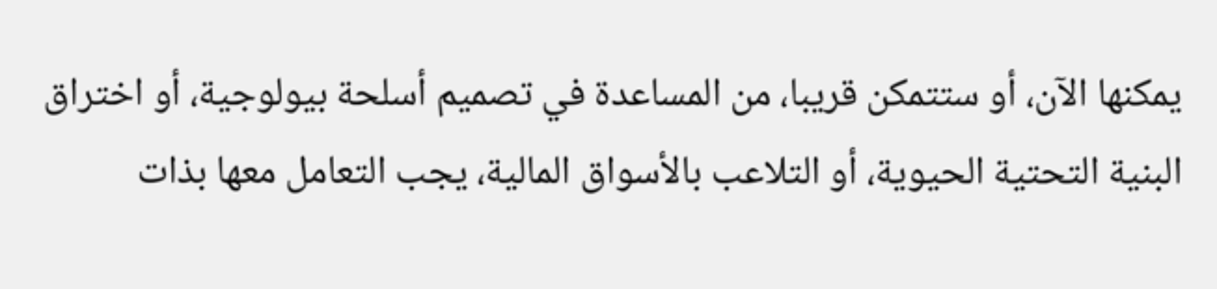يمكنها الآن، أو ستتمكن قريبا، من المساعدة في تصميم أسلحة بيولوجية، أو اختراق البنية التحتية الحيوية، أو التلاعب بالأسواق المالية، يجب التعامل معها بذات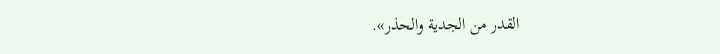القدر من الجدية والحذر».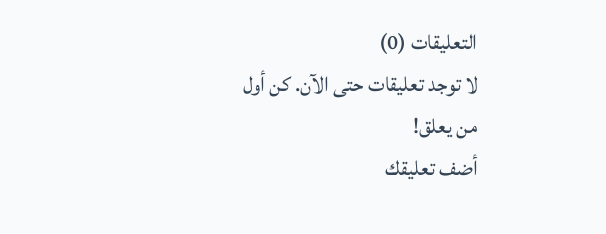التعليقات (0)
لا توجد تعليقات حتى الآن. كن أول من يعلق!
أضف تعليقك